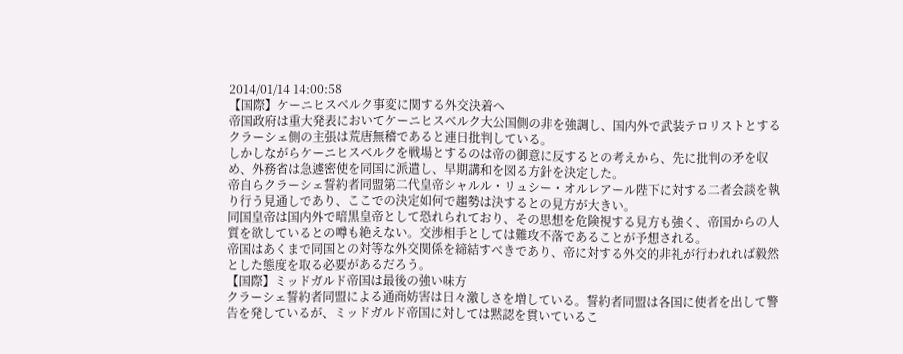2014/01/14 14:00:58
【国際】ケーニヒスベルク事変に関する外交決着へ
帝国政府は重大発表においてケーニヒスベルク大公国側の非を強調し、国内外で武装テロリストとするクラーシェ側の主張は荒唐無稽であると連日批判している。
しかしながらケーニヒスベルクを戦場とするのは帝の御意に反するとの考えから、先に批判の矛を収め、外務省は急遽密使を同国に派遣し、早期講和を図る方針を決定した。
帝自らクラーシェ誓約者同盟第二代皇帝シャルル・リュシー・オルレアール陛下に対する二者会談を執り行う見通しであり、ここでの決定如何で趨勢は決するとの見方が大きい。
同国皇帝は国内外で暗黒皇帝として恐れられており、その思想を危険視する見方も強く、帝国からの人質を欲しているとの噂も絶えない。交渉相手としては難攻不落であることが予想される。
帝国はあくまで同国との対等な外交関係を締結すべきであり、帝に対する外交的非礼が行われれば毅然とした態度を取る必要があるだろう。
【国際】ミッドガルド帝国は最後の強い味方
クラーシェ誓約者同盟による通商妨害は日々激しさを増している。誓約者同盟は各国に使者を出して警告を発しているが、ミッドガルド帝国に対しては黙認を貫いているこ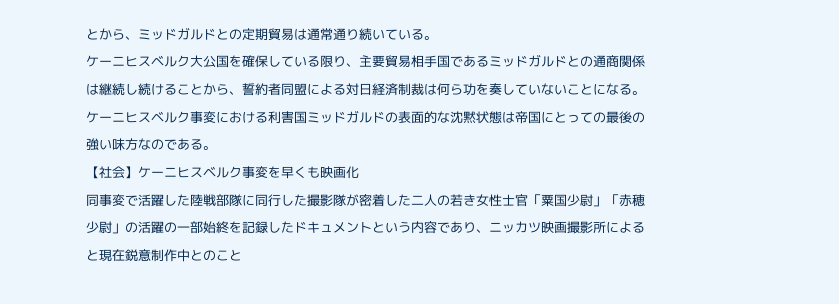とから、ミッドガルドとの定期貿易は通常通り続いている。
ケーニヒスベルク大公国を確保している限り、主要貿易相手国であるミッドガルドとの通商関係は継続し続けることから、誓約者同盟による対日経済制裁は何ら功を奏していないことになる。
ケーニヒスベルク事変における利害国ミッドガルドの表面的な沈黙状態は帝国にとっての最後の強い味方なのである。
【社会】ケーニヒスベルク事変を早くも映画化
同事変で活躍した陸戦部隊に同行した撮影隊が密着した二人の若き女性士官「粟国少尉」「赤穂少尉」の活躍の一部始終を記録したドキュメントという内容であり、ニッカツ映画撮影所によると現在鋭意制作中とのこと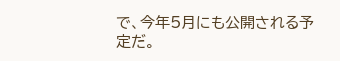で、今年5月にも公開される予定だ。